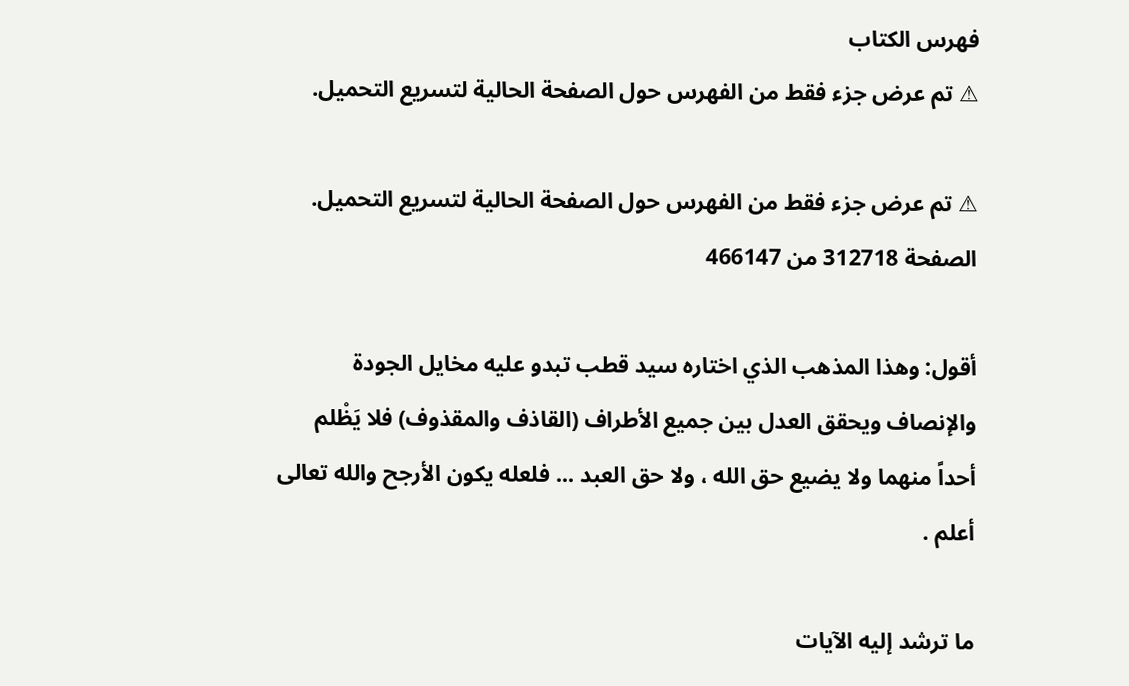فهرس الكتاب
⚠ تم عرض جزء فقط من الفهرس حول الصفحة الحالية لتسريع التحميل.

⚠ تم عرض جزء فقط من الفهرس حول الصفحة الحالية لتسريع التحميل.
الصفحة 312718 من 466147

أقول: وهذا المذهب الذي اختاره سيد قطب تبدو عليه مخايل الجودة والإنصاف ويحقق العدل بين جميع الأطراف (القاذف والمقذوف) فلا يَظْلم أحداً منهما ولا يضيع حق الله ، ولا حق العبد ... فلعله يكون الأرجح والله تعالى أعلم .

ما ترشد إليه الآيات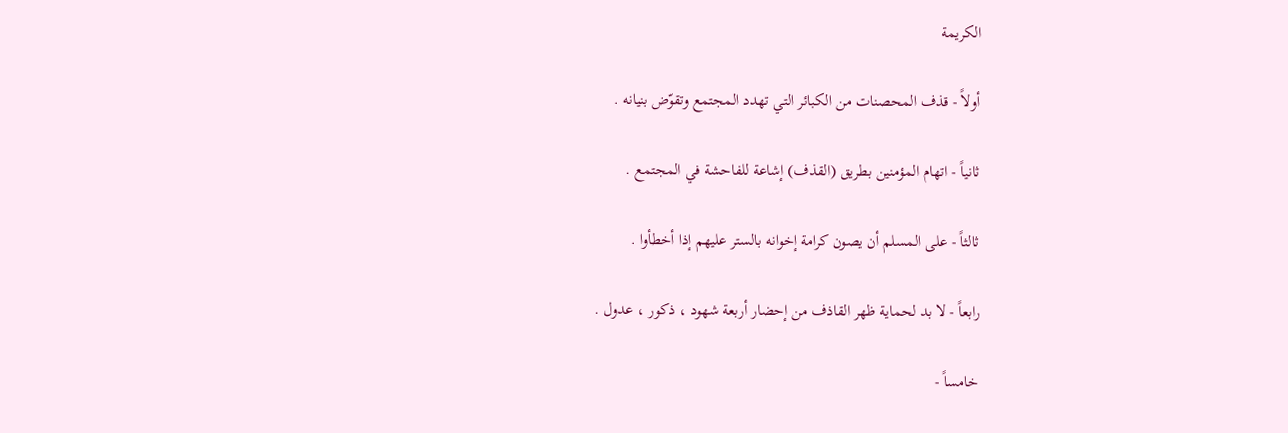الكريمة

أولاً - قذف المحصنات من الكبائر التي تهدد المجتمع وتقوّض بنيانه .

ثانياً - اتهام المؤمنين بطريق (القذف) إشاعة للفاحشة في المجتمع .

ثالثاً - على المسلم أن يصون كرامة إخوانه بالستر عليهم إذا أخطأوا .

رابعاً - لا بد لحماية ظهر القاذف من إحضار أربعة شهود ، ذكور ، عدول .

خامساً -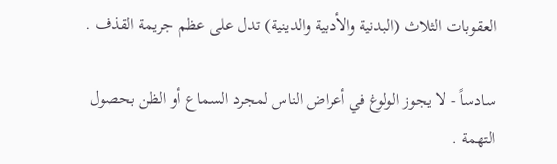العقوبات الثلاث (البدنية والأدبية والدينية) تدل على عظم جريمة القذف .

سادساً - لا يجوز الولوغ في أعراض الناس لمجرد السماع أو الظن بحصول التهمة .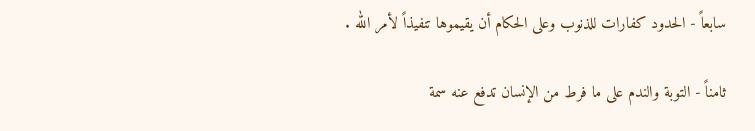سابعاً - الحدود كفارات للذنوب وعلى الحكام أن يقيموها تنفيذاً لأمر الله .

ثامناً - التوبة والندم على ما فرط من الإنسان تدفع عنه سمة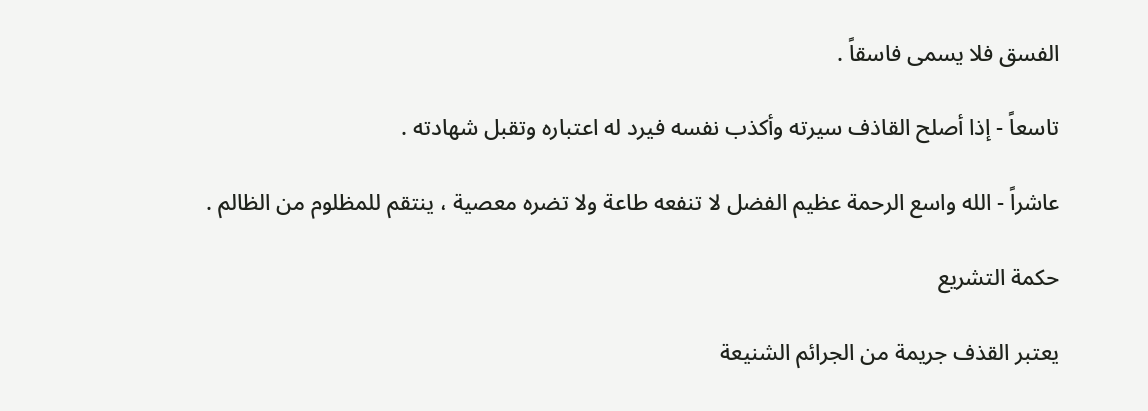الفسق فلا يسمى فاسقاً .

تاسعاً - إذا أصلح القاذف سيرته وأكذب نفسه فيرد له اعتباره وتقبل شهادته .

عاشراً - الله واسع الرحمة عظيم الفضل لا تنفعه طاعة ولا تضره معصية ، ينتقم للمظلوم من الظالم .

حكمة التشريع

يعتبر القذف جريمة من الجرائم الشنيعة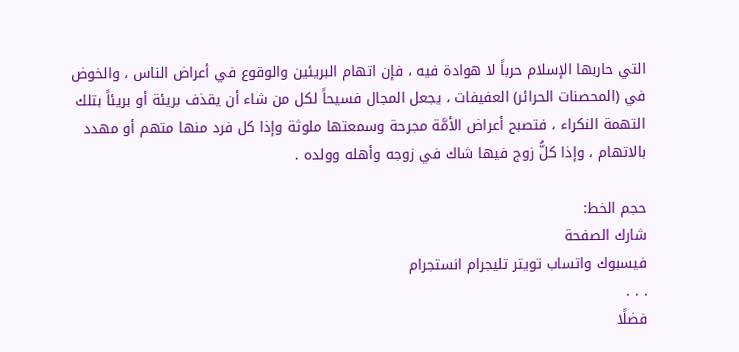التي حاربها الإسلام حرباً لا هوادة فيه ، فإن اتهام البريئين والوقوع في أعراض الناس ، والخوض في (المحصنات الحرائر) العفيفات ، يجعل المجال فسيحاً لكل من شاء أن يقذف بريئة أو بريئاً بتلك التهمة النكراء ، فتصبح أعراض الأمَّة مجرحة وسمعتها ملوثة وإذا كل فرد منها متهم أو مهدد بالاتهام ، وإذا كلُّ زوج فيها شاك في زوجه وأهله وولده .

حجم الخط:
شارك الصفحة
فيسبوك واتساب تويتر تليجرام انستجرام
. . .
فضلًا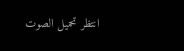انتظر تحميل الصوت